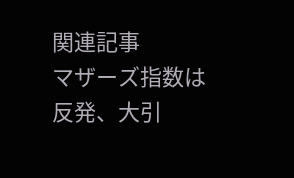関連記事
マザーズ指数は反発、大引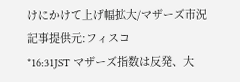けにかけて上げ幅拡大/マザーズ市況
記事提供元:フィスコ
*16:31JST マザーズ指数は反発、大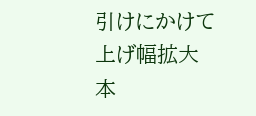引けにかけて上げ幅拡大
本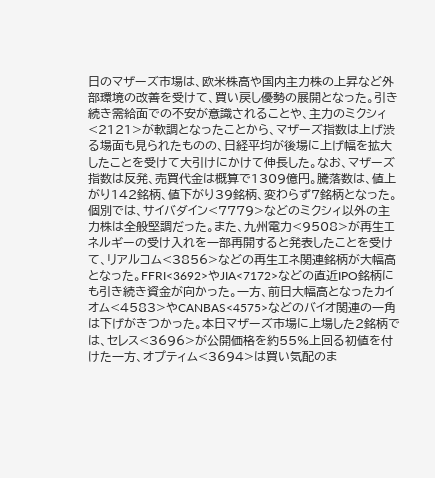日のマザーズ市場は、欧米株高や国内主力株の上昇など外部環境の改善を受けて、買い戻し優勢の展開となった。引き続き需給面での不安が意識されることや、主力のミクシィ<2121>が軟調となったことから、マザーズ指数は上げ渋る場面も見られたものの、日経平均が後場に上げ幅を拡大したことを受けて大引けにかけて伸長した。なお、マザーズ指数は反発、売買代金は概算で1309億円。騰落数は、値上がり142銘柄、値下がり39銘柄、変わらず7銘柄となった。
個別では、サイバダイン<7779>などのミクシィ以外の主力株は全般堅調だった。また、九州電力<9508>が再生エネルギーの受け入れを一部再開すると発表したことを受けて、リアルコム<3856>などの再生エネ関連銘柄が大幅高となった。FFRI<3692>やJIA<7172>などの直近IPO銘柄にも引き続き資金が向かった。一方、前日大幅高となったカイオム<4583>やCANBAS<4575>などのバイオ関連の一角は下げがきつかった。本日マザーズ市場に上場した2銘柄では、セレス<3696>が公開価格を約55%上回る初値を付けた一方、オプティム<3694>は買い気配のま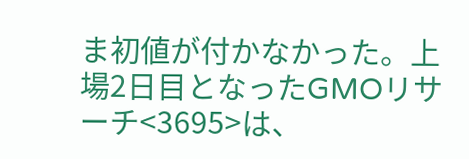ま初値が付かなかった。上場2日目となったGMOリサーチ<3695>は、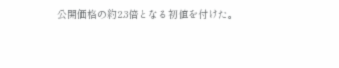公開価格の約2.3倍となる初値を付けた。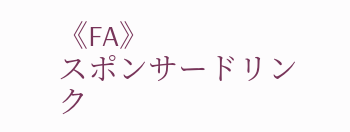《FA》
スポンサードリンク